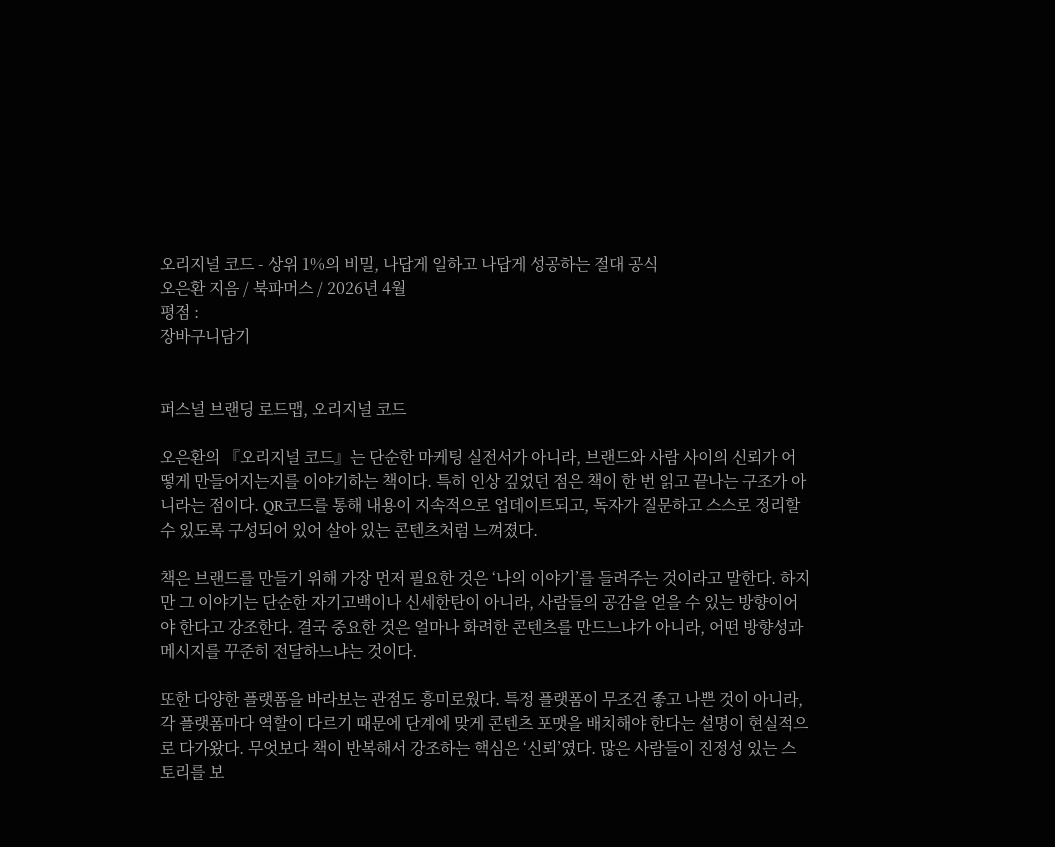오리지널 코드 - 상위 1%의 비밀, 나답게 일하고 나답게 성공하는 절대 공식
오은환 지음 / 북파머스 / 2026년 4월
평점 :
장바구니담기


퍼스널 브랜딩 로드맵, 오리지널 코드

오은환의 『오리지널 코드』는 단순한 마케팅 실전서가 아니라, 브랜드와 사람 사이의 신뢰가 어떻게 만들어지는지를 이야기하는 책이다. 특히 인상 깊었던 점은 책이 한 번 읽고 끝나는 구조가 아니라는 점이다. QR코드를 통해 내용이 지속적으로 업데이트되고, 독자가 질문하고 스스로 정리할 수 있도록 구성되어 있어 살아 있는 콘텐츠처럼 느껴졌다.

책은 브랜드를 만들기 위해 가장 먼저 필요한 것은 ‘나의 이야기’를 들려주는 것이라고 말한다. 하지만 그 이야기는 단순한 자기고백이나 신세한탄이 아니라, 사람들의 공감을 얻을 수 있는 방향이어야 한다고 강조한다. 결국 중요한 것은 얼마나 화려한 콘텐츠를 만드느냐가 아니라, 어떤 방향성과 메시지를 꾸준히 전달하느냐는 것이다.

또한 다양한 플랫폼을 바라보는 관점도 흥미로웠다. 특정 플랫폼이 무조건 좋고 나쁜 것이 아니라, 각 플랫폼마다 역할이 다르기 때문에 단계에 맞게 콘텐츠 포맷을 배치해야 한다는 설명이 현실적으로 다가왔다. 무엇보다 책이 반복해서 강조하는 핵심은 ‘신뢰’였다. 많은 사람들이 진정성 있는 스토리를 보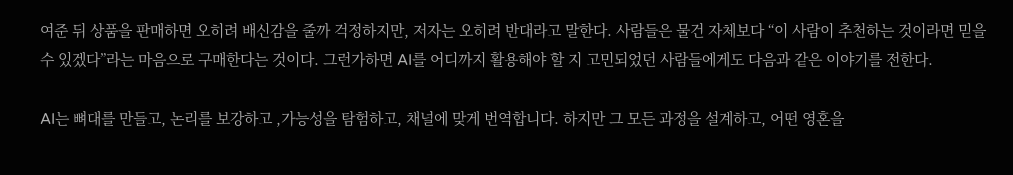여준 뒤 상품을 판매하면 오히려 배신감을 줄까 걱정하지만, 저자는 오히려 반대라고 말한다. 사람들은 물건 자체보다 “이 사람이 추천하는 것이라면 믿을 수 있겠다”라는 마음으로 구매한다는 것이다. 그런가하면 AI를 어디까지 활용해야 할 지 고민되었던 사람들에게도 다음과 같은 이야기를 전한다.

AI는 뼈대를 만들고, 논리를 보강하고 ,가능성을 탐험하고, 채널에 맞게 번역합니다. 하지만 그 모든 과정을 설계하고, 어떤 영혼을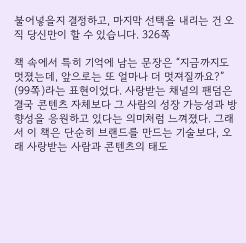불어넣을지 결정하고, 마지막 선택을 내리는 건 오직 당신만이 할 수 있습니다. 326쪽

책 속에서 특히 기억에 남는 문장은 “지금까지도 멋졌는데, 앞으로는 또 얼마나 더 멋져질까요?” (99쪽)라는 표현이었다. 사랑받는 채널의 팬덤은 결국 콘텐츠 자체보다 그 사람의 성장 가능성과 방향성을 응원하고 있다는 의미처럼 느껴졌다. 그래서 이 책은 단순히 브랜드를 만드는 기술보다, 오래 사랑받는 사람과 콘텐츠의 태도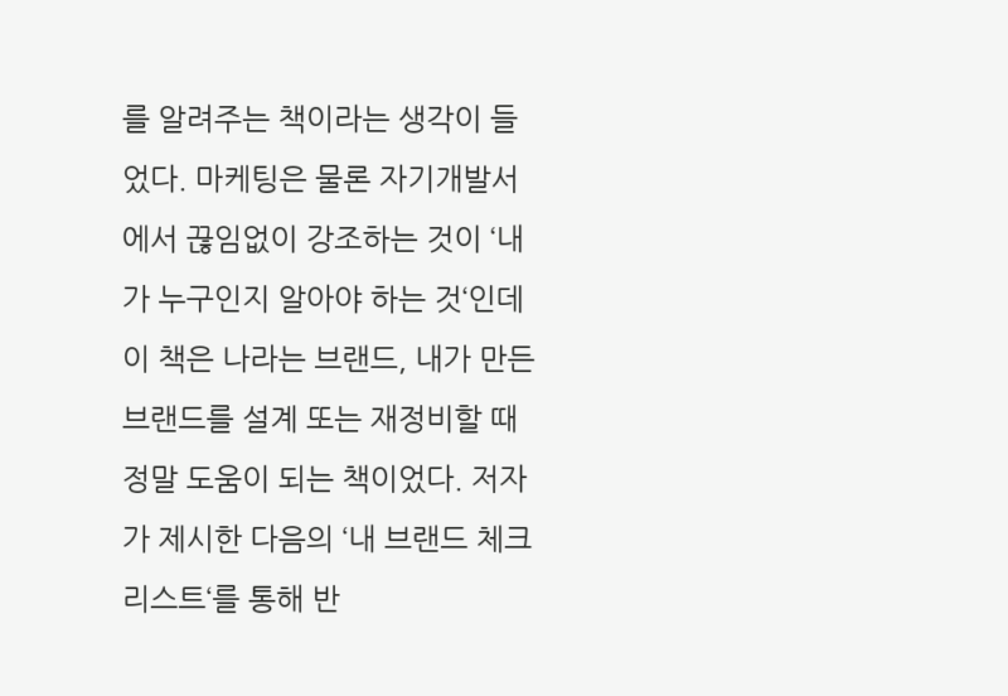를 알려주는 책이라는 생각이 들었다. 마케팅은 물론 자기개발서에서 끊임없이 강조하는 것이 ‘내가 누구인지 알아야 하는 것‘인데 이 책은 나라는 브랜드, 내가 만든 브랜드를 설계 또는 재정비할 때 정말 도움이 되는 책이었다. 저자가 제시한 다음의 ‘내 브랜드 체크리스트‘를 통해 반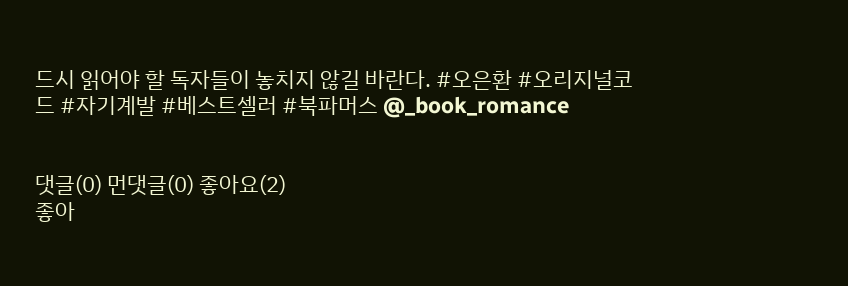드시 읽어야 할 독자들이 놓치지 않길 바란다. #오은환 #오리지널코드 #자기계발 #베스트셀러 #북파머스 @_book_romance


댓글(0) 먼댓글(0) 좋아요(2)
좋아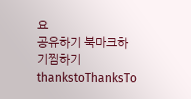요
공유하기 북마크하기찜하기 thankstoThanksTo